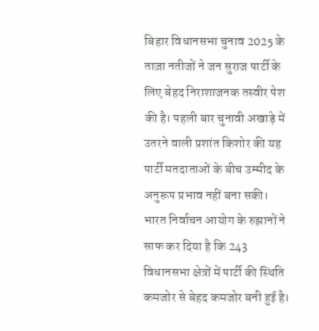बिहार विधानसभा चुनाव 2025 के ताज़ा नतीजों ने जन सुराज पार्टी के लिए बेहद निराशाजनक तस्वीर पेश की है। पहली बार चुनावी अखाड़े में उतरने वाली प्रशांत किशोर की यह पार्टी मतदाताओं के बीच उम्मीद के अनुरूप प्रभाव नहीं बना सकी। भारत निर्वाचन आयोग के रुझानों ने साफ कर दिया है कि 243 विधानसभा क्षेत्रों में पार्टी की स्थिति कमजोर से बेहद कमजोर बनी हुई है।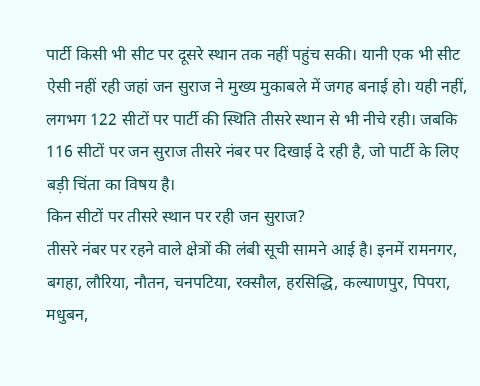पार्टी किसी भी सीट पर दूसरे स्थान तक नहीं पहुंच सकी। यानी एक भी सीट ऐसी नहीं रही जहां जन सुराज ने मुख्य मुकाबले में जगह बनाई हो। यही नहीं, लगभग 122 सीटों पर पार्टी की स्थिति तीसरे स्थान से भी नीचे रही। जबकि 116 सीटों पर जन सुराज तीसरे नंबर पर दिखाई दे रही है, जो पार्टी के लिए बड़ी चिंता का विषय है।
किन सीटों पर तीसरे स्थान पर रही जन सुराज?
तीसरे नंबर पर रहने वाले क्षेत्रों की लंबी सूची सामने आई है। इनमें रामनगर, बगहा, लौरिया, नौतन, चनपटिया, रक्सौल, हरसिद्धि, कल्याणपुर, पिपरा, मधुबन,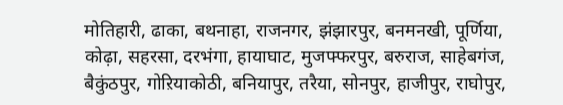मोतिहारी, ढाका, बथनाहा, राजनगर, झंझारपुर, बनमनखी, पूर्णिया, कोढ़ा, सहरसा, दरभंगा, हायाघाट, मुजफ्फरपुर, बरुराज, साहेबगंज, बैकुंठपुर, गोऱियाकोठी, बनियापुर, तरैया, सोनपुर, हाजीपुर, राघोपुर,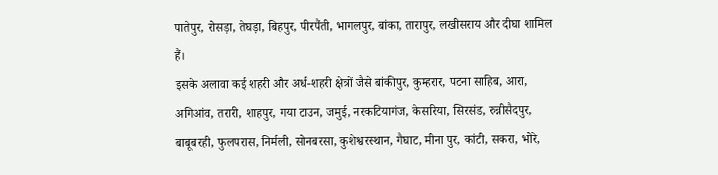पातेपुर, रोसड़ा, तेघड़ा, बिहपुर, पीरपैंती, भागलपुर, बांका, तारापुर, लखीसराय और दीघा शामिल हैं।
इसके अलावा कई शहरी और अर्ध-शहरी क्षेत्रों जैसे बांकीपुर, कुम्हरार, पटना साहिब, आरा, अगिआंव, तरारी, शाहपुर, गया टाउन, जमुई, नरकटियागंज, केसरिया, सिरसंड, रुन्नीसैदपुर, बाबूबरही, फुलपरास, निर्मली, सोनबरसा, कुशेश्वरस्थान, गैघाट, मीना पुर, कांटी, सकरा, भोरे,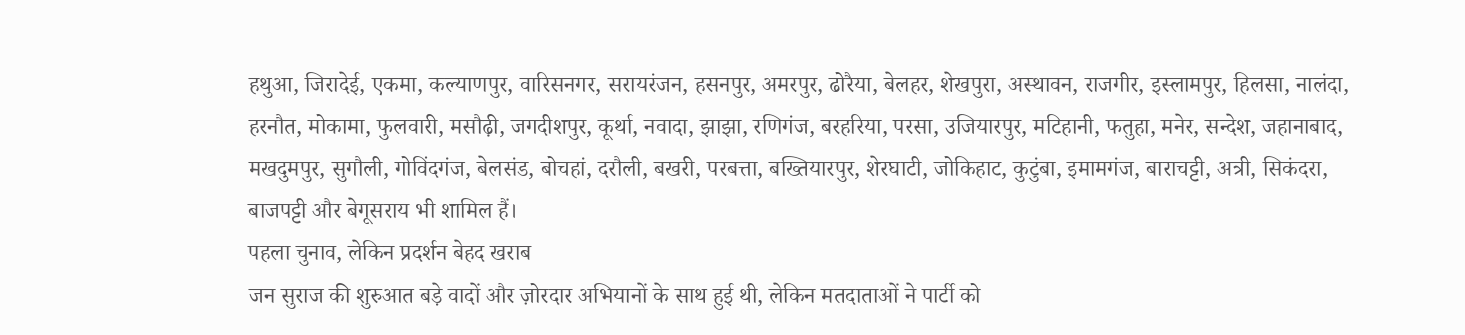हथुआ, जिरादेई, एकमा, कल्याणपुर, वारिसनगर, सरायरंजन, हसनपुर, अमरपुर, ढोरैया, बेलहर, शेखपुरा, अस्थावन, राजगीर, इस्लामपुर, हिलसा, नालंदा, हरनौत, मोकामा, फुलवारी, मसौढ़ी, जगदीशपुर, कूर्था, नवादा, झाझा, रणिगंज, बरहरिया, परसा, उजियारपुर, मटिहानी, फतुहा, मनेर, सन्देश, जहानाबाद, मखदुमपुर, सुगौली, गोविंदगंज, बेलसंड, बोचहां, दरौली, बखरी, परबत्ता, बख्तियारपुर, शेरघाटी, जोकिहाट, कुटुंबा, इमामगंज, बाराचट्टी, अत्री, सिकंदरा, बाजपट्टी और बेगूसराय भी शामिल हैं।
पहला चुनाव, लेकिन प्रदर्शन बेहद खराब
जन सुराज की शुरुआत बड़े वादों और ज़ोरदार अभियानों के साथ हुई थी, लेकिन मतदाताओं ने पार्टी को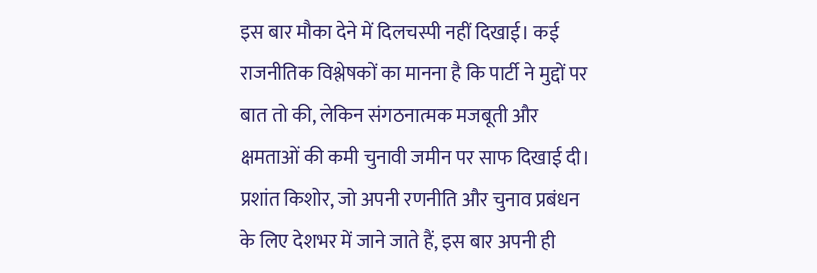इस बार मौका देने में दिलचस्पी नहीं दिखाई। कई राजनीतिक विश्लेषकों का मानना है कि पार्टी ने मुद्दों पर बात तो की, लेकिन संगठनात्मक मजबूती और क्षमताओं की कमी चुनावी जमीन पर साफ दिखाई दी।
प्रशांत किशोर, जो अपनी रणनीति और चुनाव प्रबंधन के लिए देशभर में जाने जाते हैं, इस बार अपनी ही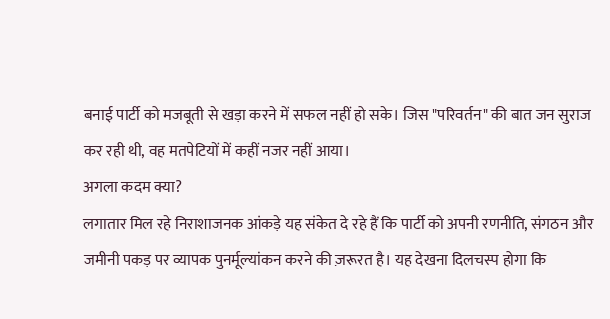बनाई पार्टी को मजबूती से खड़ा करने में सफल नहीं हो सके। जिस "परिवर्तन" की बात जन सुराज कर रही थी, वह मतपेटियों में कहीं नजर नहीं आया।
अगला कदम क्या?
लगातार मिल रहे निराशाजनक आंकड़े यह संकेत दे रहे हैं कि पार्टी को अपनी रणनीति, संगठन और जमीनी पकड़ पर व्यापक पुनर्मूल्यांकन करने की ज़रूरत है। यह देखना दिलचस्प होगा कि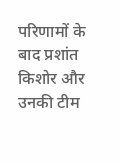परिणामों के बाद प्रशांत किशोर और उनकी टीम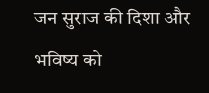जन सुराज की दिशा और भविष्य को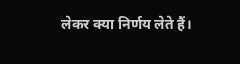लेकर क्या निर्णय लेते हैं।